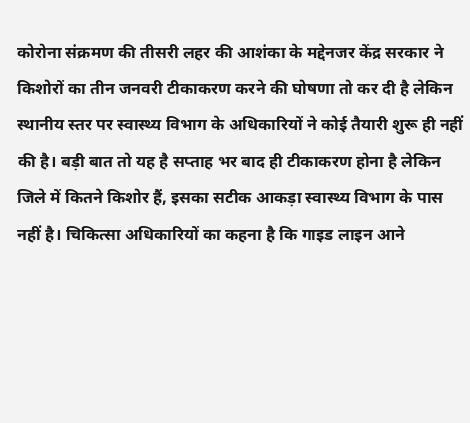कोरोना संक्रमण की तीसरी लहर की आशंका के मद्देनजर केंद्र सरकार ने किशोरों का तीन जनवरी टीकाकरण करने की घोषणा तो कर दी है लेकिन स्थानीय स्तर पर स्वास्थ्य विभाग के अधिकारियों ने कोई तैयारी शुरू ही नहीं की है। बड़ी बात तो यह है सप्ताह भर बाद ही टीकाकरण होना है लेकिन जिले में कितने किशोर हैं, इसका सटीक आकड़ा स्वास्थ्य विभाग के पास नहीं है। चिकित्सा अधिकारियों का कहना है कि गाइड लाइन आने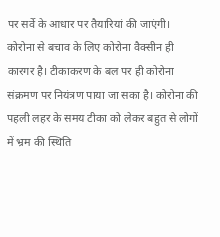पर सर्वे के आधार पर तैयारियां की जाएंगी।
कोरोना से बचाव के लिए कोरोना वैक्सीन ही कारगर है। टीकाकरण के बल पर ही कोरोना संक्रमण पर नियंत्रण पाया जा सका है। कोरोना की पहली लहर के समय टीका को लेकर बहुत से लोगों में भ्रम की स्थिति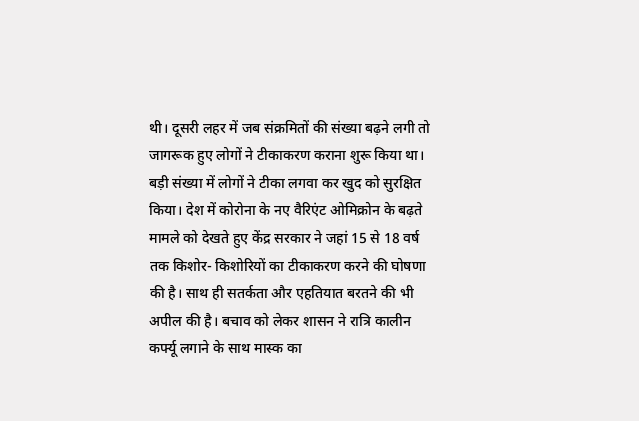थी। दूसरी लहर में जब संक्रमितों की संख्या बढ़ने लगी तो जागरूक हुए लोगों ने टीकाकरण कराना शुरू किया था। बड़ी संख्या में लोगों ने टीका लगवा कर खुद को सुरक्षित किया। देश में कोरोना के नए वैरिएंट ओमिक्रोन के बढ़ते मामले को देखते हुए केंद्र सरकार ने जहां 15 से 18 वर्ष तक किशोर- किशोरियों का टीकाकरण करने की घोषणा की है। साथ ही सतर्कता और एहतियात बरतने की भी अपील की है। बचाव को लेकर शासन ने रात्रि कालीन कर्फ्यू लगाने के साथ मास्क का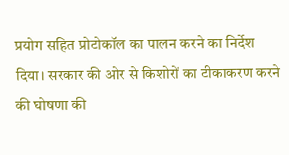प्रयोग सहित प्रोटोकॉल का पालन करने का निर्देश दिया। सरकार की ओर से किशोरों का टीकाकरण करने की घोषणा की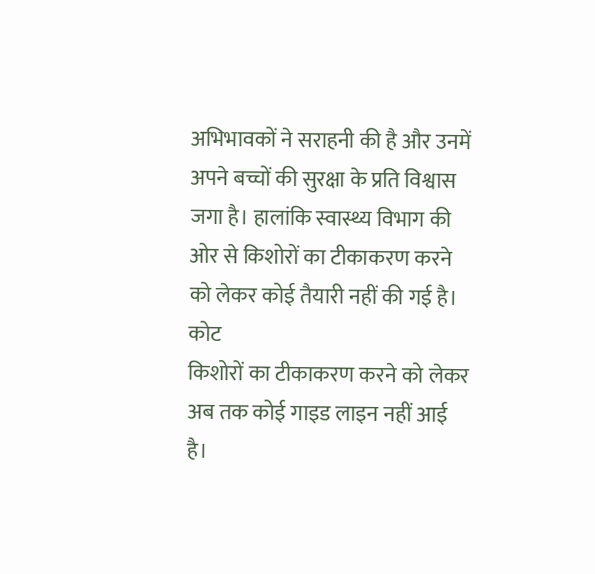अभिभावकों ने सराहनी की है और उनमें अपने बच्चों की सुरक्षा के प्रति विश्वास जगा है। हालांकि स्वास्थ्य विभाग की ओर से किशोरों का टीकाकरण करने को लेकर कोई तैयारी नहीं की गई है।
कोट
किशोरों का टीकाकरण करने को लेकर अब तक कोई गाइड लाइन नहीं आई है।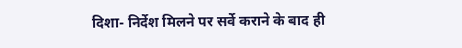दिशा- निर्देश मिलने पर सर्वे कराने के बाद ही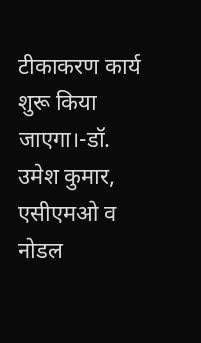टीकाकरण कार्य शुरू किया जाएगा।-डॉ. उमेश कुमार, एसीएमओ व नोडल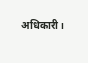अधिकारी।